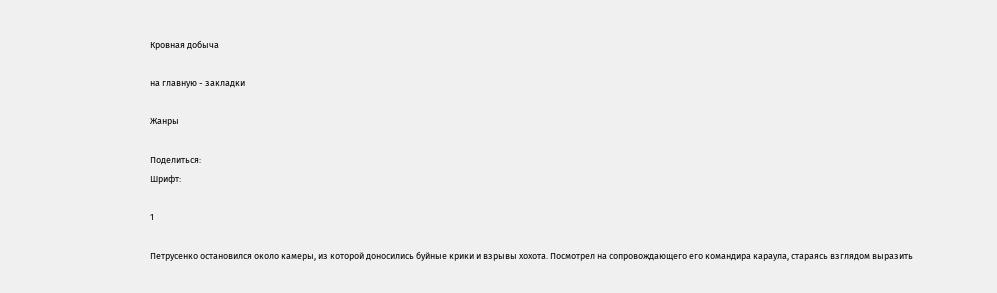Кровная добыча

на главную - закладки

Жанры

Поделиться:
Шрифт:

1

Петрусенко остановился около камеры, из которой доносились буйные крики и взрывы хохота. Посмотрел на сопровождающего его командира караула, стараясь взглядом выразить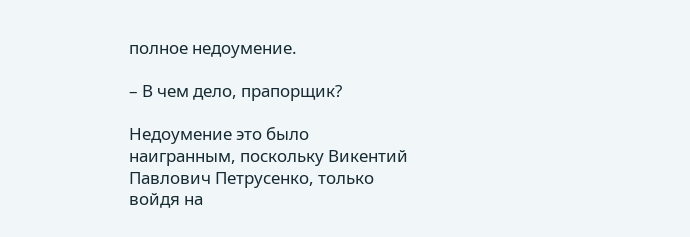полное недоумение.

– В чем дело, прапорщик?

Недоумение это было наигранным, поскольку Викентий Павлович Петрусенко, только войдя на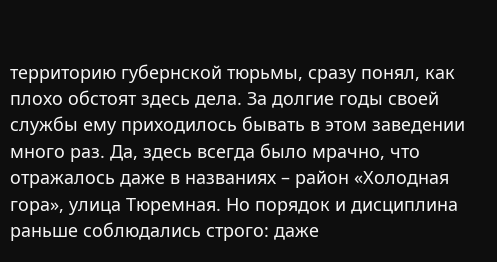территорию губернской тюрьмы, сразу понял, как плохо обстоят здесь дела. За долгие годы своей службы ему приходилось бывать в этом заведении много раз. Да, здесь всегда было мрачно, что отражалось даже в названиях – район «Холодная гора», улица Тюремная. Но порядок и дисциплина раньше соблюдались строго: даже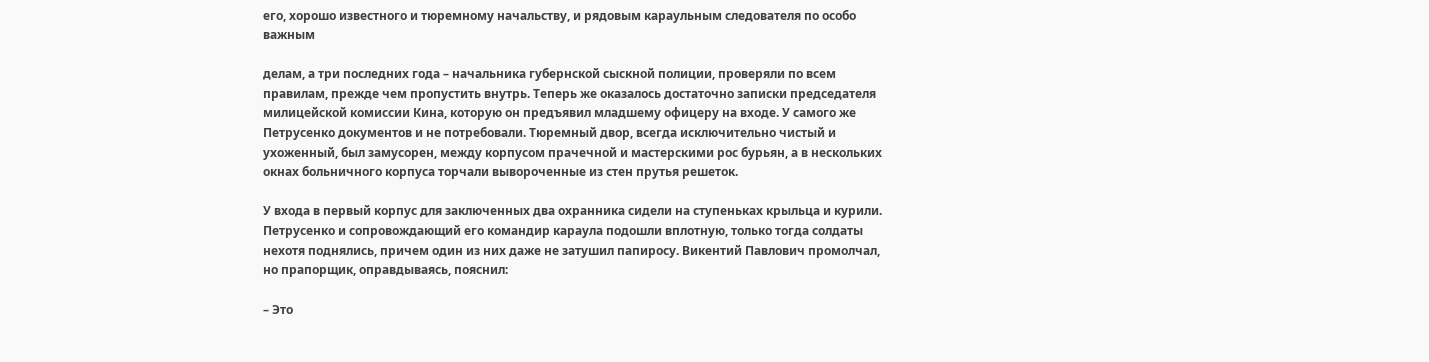его, хорошо известного и тюремному начальству, и рядовым караульным следователя по особо важным

делам, а три последних года – начальника губернской сыскной полиции, проверяли по всем правилам, прежде чем пропустить внутрь. Теперь же оказалось достаточно записки председателя милицейской комиссии Кина, которую он предъявил младшему офицеру на входе. У самого же Петрусенко документов и не потребовали. Тюремный двор, всегда исключительно чистый и ухоженный, был замусорен, между корпусом прачечной и мастерскими рос бурьян, а в нескольких окнах больничного корпуса торчали вывороченные из стен прутья решеток.

У входа в первый корпус для заключенных два охранника сидели на ступеньках крыльца и курили. Петрусенко и сопровождающий его командир караула подошли вплотную, только тогда солдаты нехотя поднялись, причем один из них даже не затушил папиросу. Викентий Павлович промолчал, но прапорщик, оправдываясь, пояснил:

– Это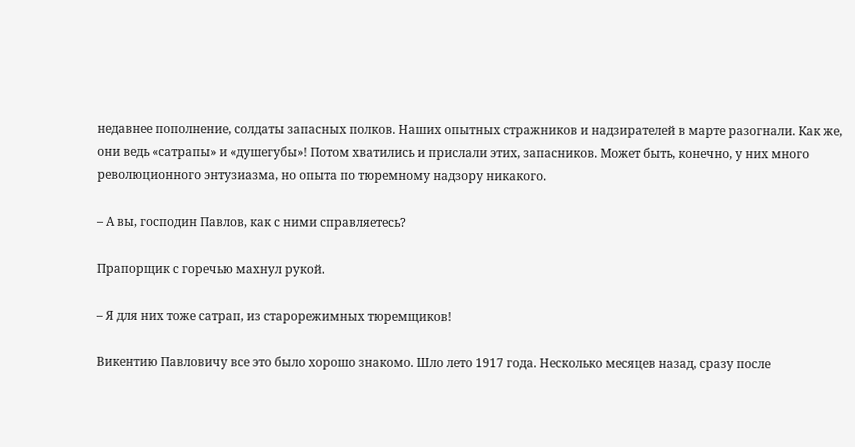недавнее пополнение, солдаты запасных полков. Наших опытных стражников и надзирателей в марте разогнали. Как же, они ведь «сатрапы» и «душегубы»! Потом хватились и прислали этих, запасников. Может быть, конечно, у них много революционного энтузиазма, но опыта по тюремному надзору никакого.

– А вы, господин Павлов, как с ними справляетесь?

Прапорщик с горечью махнул рукой.

– Я для них тоже сатрап, из старорежимных тюремщиков!

Викентию Павловичу все это было хорошо знакомо. Шло лето 1917 года. Несколько месяцев назад, сразу после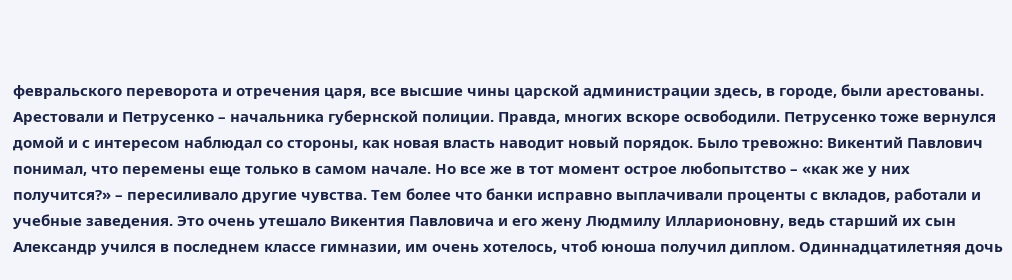февральского переворота и отречения царя, все высшие чины царской администрации здесь, в городе, были арестованы. Арестовали и Петрусенко – начальника губернской полиции. Правда, многих вскоре освободили. Петрусенко тоже вернулся домой и с интересом наблюдал со стороны, как новая власть наводит новый порядок. Было тревожно: Викентий Павлович понимал, что перемены еще только в самом начале. Но все же в тот момент острое любопытство – «как же у них получится?» – пересиливало другие чувства. Тем более что банки исправно выплачивали проценты с вкладов, работали и учебные заведения. Это очень утешало Викентия Павловича и его жену Людмилу Илларионовну, ведь старший их сын Александр учился в последнем классе гимназии, им очень хотелось, чтоб юноша получил диплом. Одиннадцатилетняя дочь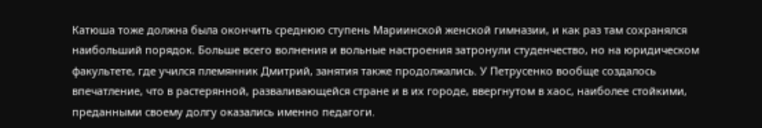Катюша тоже должна была окончить среднюю ступень Мариинской женской гимназии, и как раз там сохранялся наибольший порядок. Больше всего волнения и вольные настроения затронули студенчество, но на юридическом факультете, где учился племянник Дмитрий, занятия также продолжались. У Петрусенко вообще создалось впечатление, что в растерянной, разваливающейся стране и в их городе, ввергнутом в хаос, наиболее стойкими, преданными своему долгу оказались именно педагоги.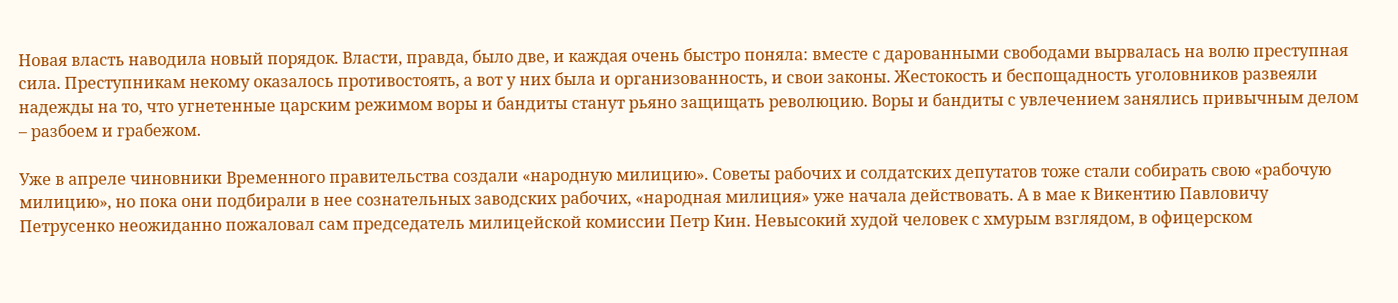Новая власть наводила новый порядок. Власти, правда, было две, и каждая очень быстро поняла: вместе с дарованными свободами вырвалась на волю преступная сила. Преступникам некому оказалось противостоять, а вот у них была и организованность, и свои законы. Жестокость и беспощадность уголовников развеяли надежды на то, что угнетенные царским режимом воры и бандиты станут рьяно защищать революцию. Воры и бандиты с увлечением занялись привычным делом – разбоем и грабежом.

Уже в апреле чиновники Временного правительства создали «народную милицию». Советы рабочих и солдатских депутатов тоже стали собирать свою «рабочую милицию», но пока они подбирали в нее сознательных заводских рабочих, «народная милиция» уже начала действовать. А в мае к Викентию Павловичу Петрусенко неожиданно пожаловал сам председатель милицейской комиссии Петр Кин. Невысокий худой человек с хмурым взглядом, в офицерском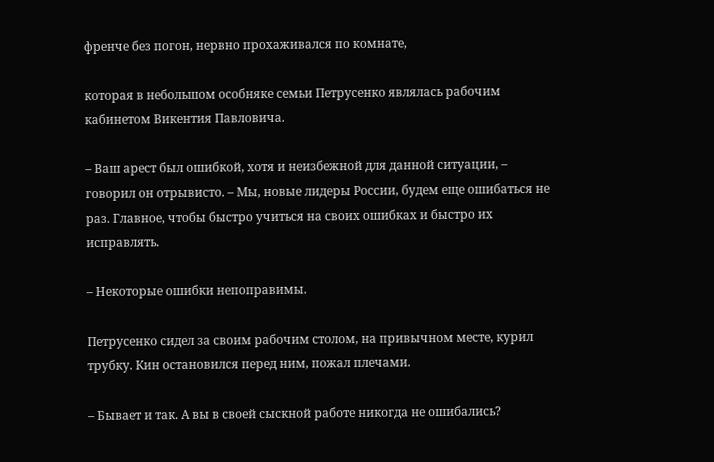френче без погон, нервно прохаживался по комнате,

которая в небольшом особняке семьи Петрусенко являлась рабочим кабинетом Викентия Павловича.

– Ваш арест был ошибкой, хотя и неизбежной для данной ситуации, – говорил он отрывисто. – Мы, новые лидеры России, будем еще ошибаться не раз. Главное, чтобы быстро учиться на своих ошибках и быстро их исправлять.

– Некоторые ошибки непоправимы.

Петрусенко сидел за своим рабочим столом, на привычном месте, курил трубку. Кин остановился перед ним, пожал плечами.

– Бывает и так. А вы в своей сыскной работе никогда не ошибались?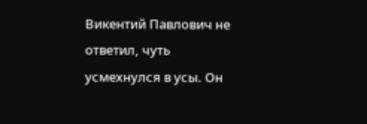Викентий Павлович не ответил, чуть усмехнулся в усы. Он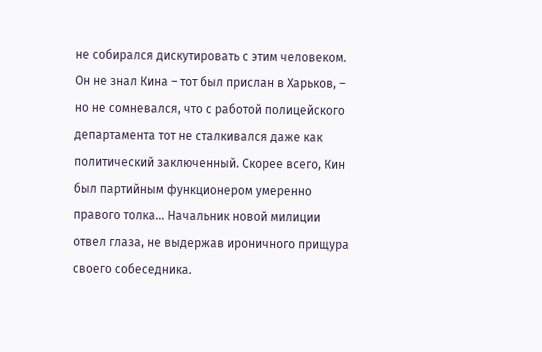не собирался дискутировать с этим человеком. Он не знал Кина – тот был прислан в Харьков, – но не сомневался, что с работой полицейского департамента тот не сталкивался даже как политический заключенный. Скорее всего, Кин был партийным функционером умеренно правого толка… Начальник новой милиции отвел глаза, не выдержав ироничного прищура своего собеседника.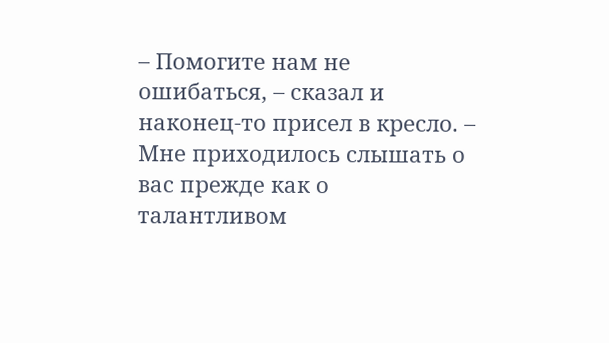– Помогите нам не ошибаться, – сказал и наконец-то присел в кресло. – Мне приходилось слышать о вас прежде как о талантливом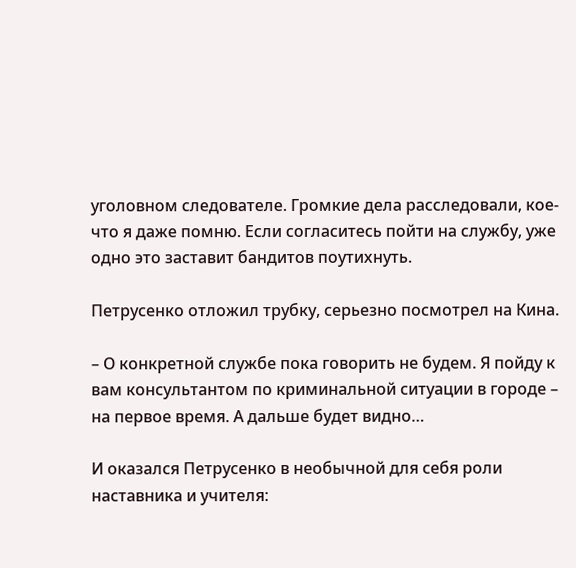уголовном следователе. Громкие дела расследовали, кое-что я даже помню. Если согласитесь пойти на службу, уже одно это заставит бандитов поутихнуть.

Петрусенко отложил трубку, серьезно посмотрел на Кина.

– О конкретной службе пока говорить не будем. Я пойду к вам консультантом по криминальной ситуации в городе – на первое время. А дальше будет видно…

И оказался Петрусенко в необычной для себя роли наставника и учителя: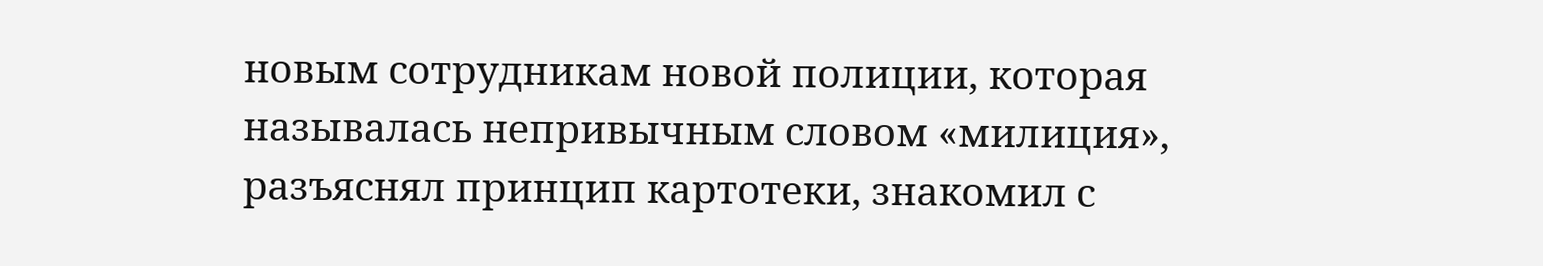новым сотрудникам новой полиции, которая называлась непривычным словом «милиция», разъяснял принцип картотеки, знакомил с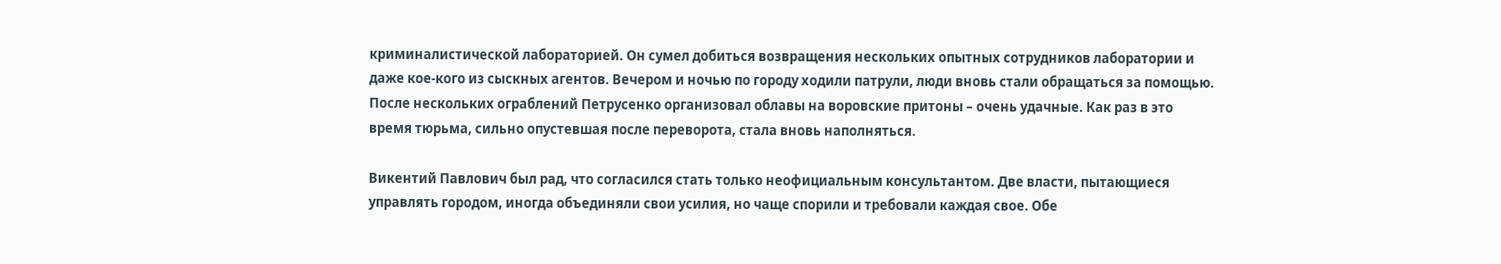криминалистической лабораторией. Он сумел добиться возвращения нескольких опытных сотрудников лаборатории и даже кое-кого из сыскных агентов. Вечером и ночью по городу ходили патрули, люди вновь стали обращаться за помощью. После нескольких ограблений Петрусенко организовал облавы на воровские притоны – очень удачные. Как раз в это время тюрьма, сильно опустевшая после переворота, стала вновь наполняться.

Викентий Павлович был рад, что согласился стать только неофициальным консультантом. Две власти, пытающиеся управлять городом, иногда объединяли свои усилия, но чаще спорили и требовали каждая свое. Обе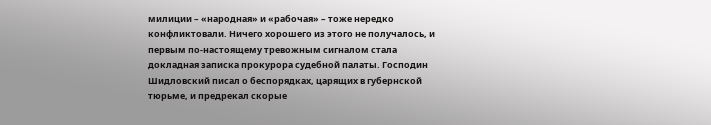милиции – «народная» и «рабочая» – тоже нередко конфликтовали. Ничего хорошего из этого не получалось, и первым по-настоящему тревожным сигналом стала докладная записка прокурора судебной палаты. Господин Шидловский писал о беспорядках, царящих в губернской тюрьме, и предрекал скорые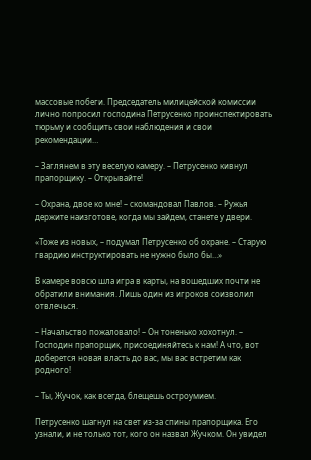массовые побеги. Председатель милицейской комиссии лично попросил господина Петрусенко проинспектировать тюрьму и сообщить свои наблюдения и свои рекомендации…

– Заглянем в эту веселую камеру. – Петрусенко кивнул прапорщику. – Открывайте!

– Охрана, двое ко мне! – скомандовал Павлов. – Ружья держите наизготове, когда мы зайдем, станете у двери.

«Тоже из новых, – подумал Петрусенко об охране. – Старую гвардию инструктировать не нужно было бы…»

В камере вовсю шла игра в карты, на вошедших почти не обратили внимания. Лишь один из игроков соизволил отвлечься.

– Начальство пожаловало! – Он тоненько хохотнул. – Господин прапорщик, присоединяйтесь к нам! А что, вот доберется новая власть до вас, мы вас встретим как родного!

– Ты, Жучок, как всегда, блещешь остроумием.

Петрусенко шагнул на свет из-за спины прапорщика. Его узнали, и не только тот, кого он назвал Жучком. Он увидел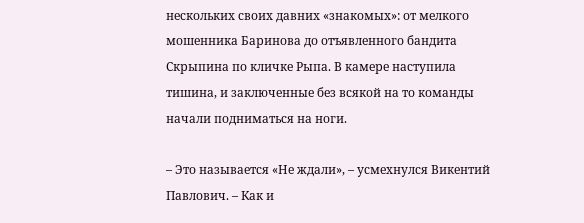нескольких своих давних «знакомых»: от мелкого мошенника Баринова до отъявленного бандита Скрыпина по кличке Рыпа. В камере наступила тишина, и заключенные без всякой на то команды начали подниматься на ноги.

– Это называется «Не ждали», – усмехнулся Викентий Павлович. – Как и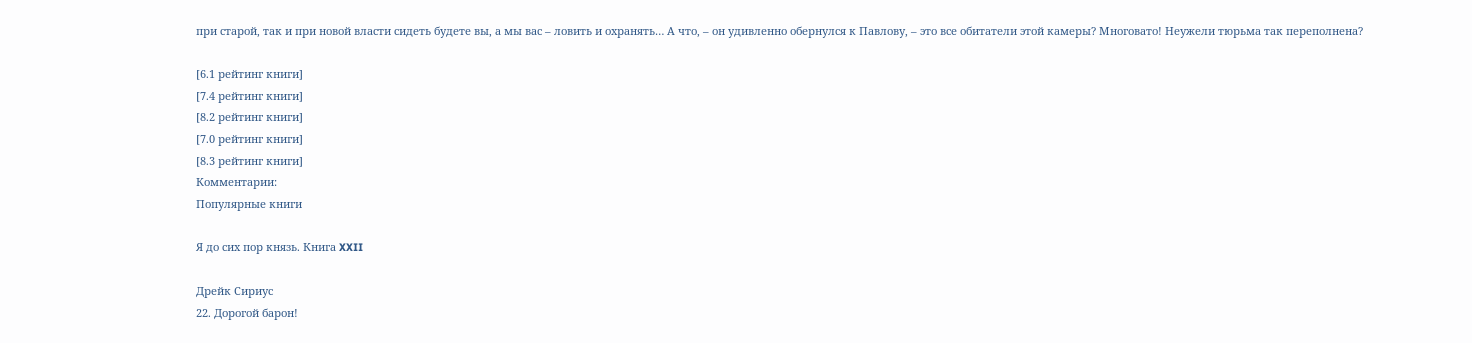при старой, так и при новой власти сидеть будете вы, а мы вас – ловить и охранять… А что, – он удивленно обернулся к Павлову, – это все обитатели этой камеры? Многовато! Неужели тюрьма так переполнена?

[6.1 рейтинг книги]
[7.4 рейтинг книги]
[8.2 рейтинг книги]
[7.0 рейтинг книги]
[8.3 рейтинг книги]
Комментарии:
Популярные книги

Я до сих пор князь. Книга XXII

Дрейк Сириус
22. Дорогой барон!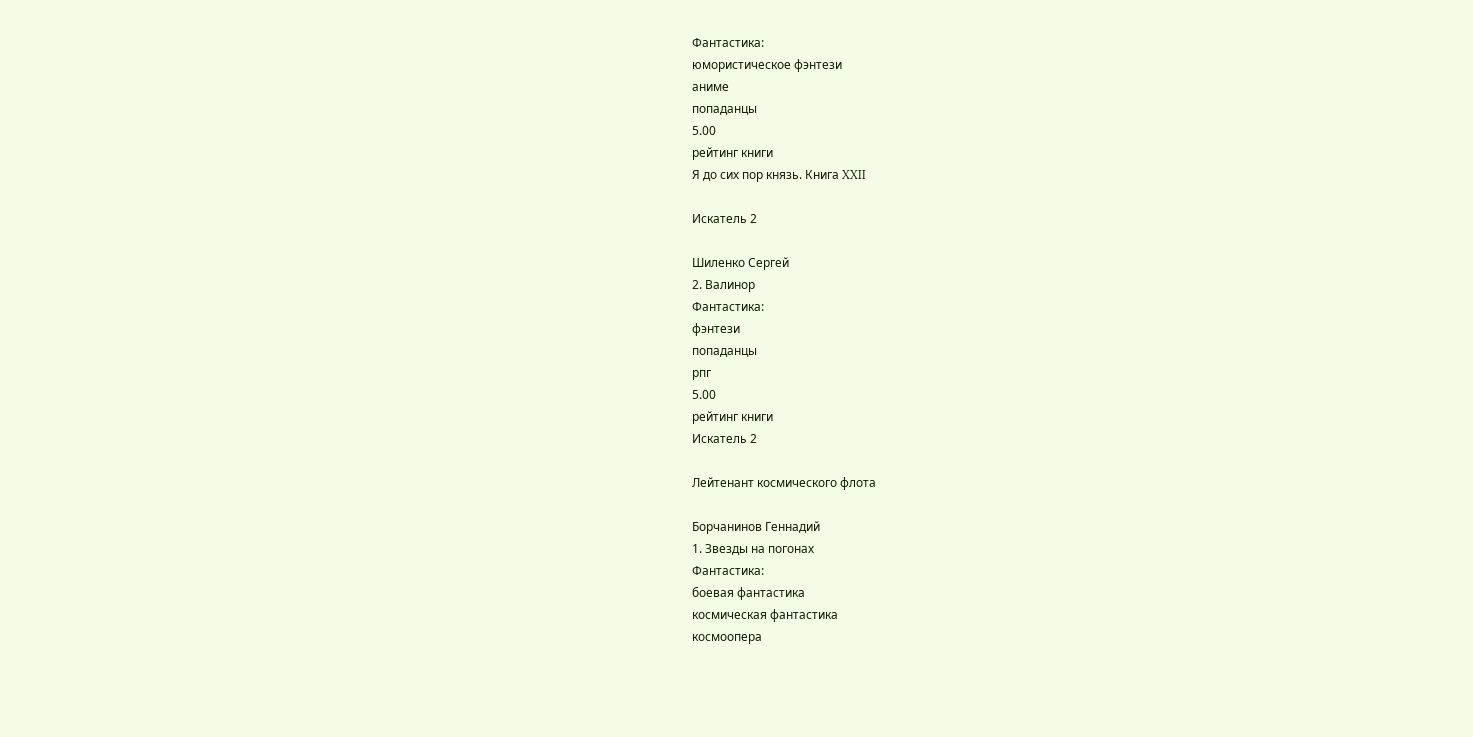Фантастика:
юмористическое фэнтези
аниме
попаданцы
5.00
рейтинг книги
Я до сих пор князь. Книга XXII

Искатель 2

Шиленко Сергей
2. Валинор
Фантастика:
фэнтези
попаданцы
рпг
5.00
рейтинг книги
Искатель 2

Лейтенант космического флота

Борчанинов Геннадий
1. Звезды на погонах
Фантастика:
боевая фантастика
космическая фантастика
космоопера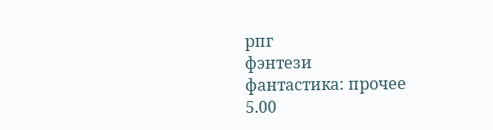рпг
фэнтези
фантастика: прочее
5.00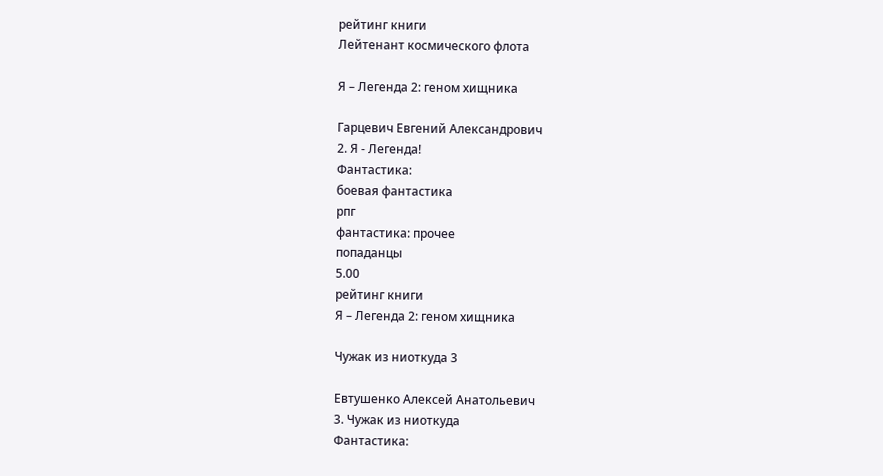рейтинг книги
Лейтенант космического флота

Я – Легенда 2: геном хищника

Гарцевич Евгений Александрович
2. Я - Легенда!
Фантастика:
боевая фантастика
рпг
фантастика: прочее
попаданцы
5.00
рейтинг книги
Я – Легенда 2: геном хищника

Чужак из ниоткуда 3

Евтушенко Алексей Анатольевич
3. Чужак из ниоткуда
Фантастика: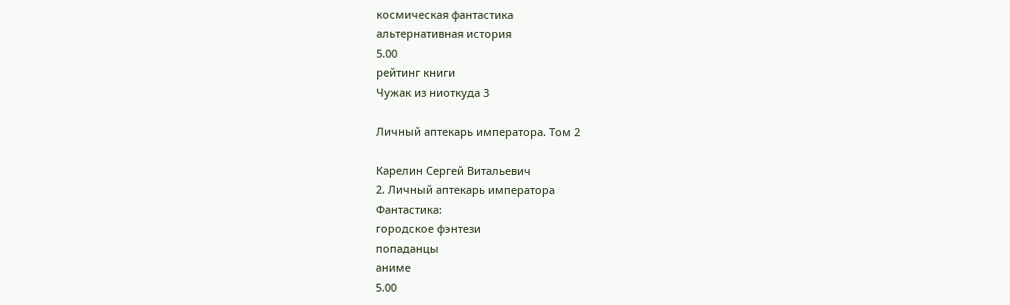космическая фантастика
альтернативная история
5.00
рейтинг книги
Чужак из ниоткуда 3

Личный аптекарь императора. Том 2

Карелин Сергей Витальевич
2. Личный аптекарь императора
Фантастика:
городское фэнтези
попаданцы
аниме
5.00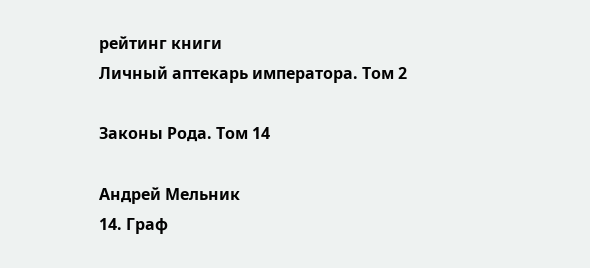рейтинг книги
Личный аптекарь императора. Том 2

Законы Рода. Том 14

Андрей Мельник
14. Граф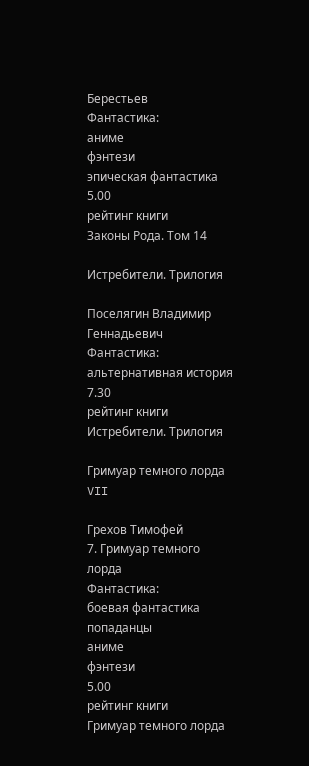Берестьев
Фантастика:
аниме
фэнтези
эпическая фантастика
5.00
рейтинг книги
Законы Рода. Том 14

Истребители. Трилогия

Поселягин Владимир Геннадьевич
Фантастика:
альтернативная история
7.30
рейтинг книги
Истребители. Трилогия

Гримуар темного лорда VII

Грехов Тимофей
7. Гримуар темного лорда
Фантастика:
боевая фантастика
попаданцы
аниме
фэнтези
5.00
рейтинг книги
Гримуар темного лорда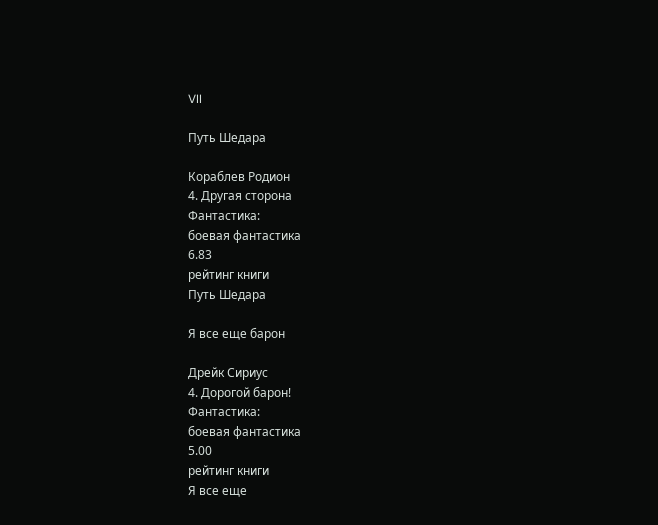VII

Путь Шедара

Кораблев Родион
4. Другая сторона
Фантастика:
боевая фантастика
6.83
рейтинг книги
Путь Шедара

Я все еще барон

Дрейк Сириус
4. Дорогой барон!
Фантастика:
боевая фантастика
5.00
рейтинг книги
Я все еще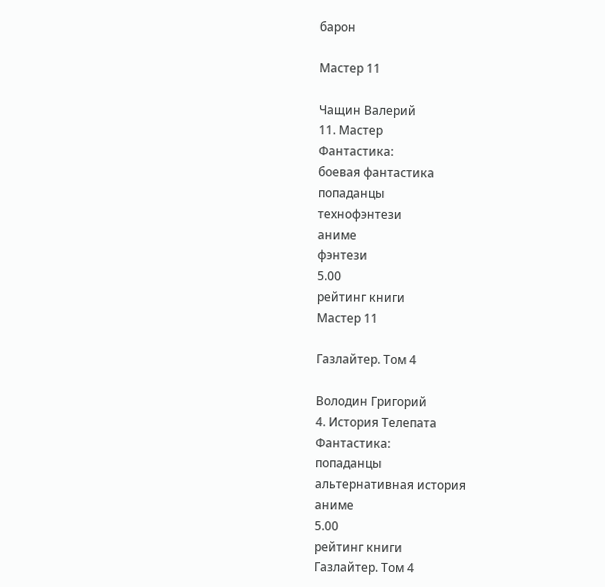барон

Мастер 11

Чащин Валерий
11. Мастер
Фантастика:
боевая фантастика
попаданцы
технофэнтези
аниме
фэнтези
5.00
рейтинг книги
Мастер 11

Газлайтер. Том 4

Володин Григорий
4. История Телепата
Фантастика:
попаданцы
альтернативная история
аниме
5.00
рейтинг книги
Газлайтер. Том 4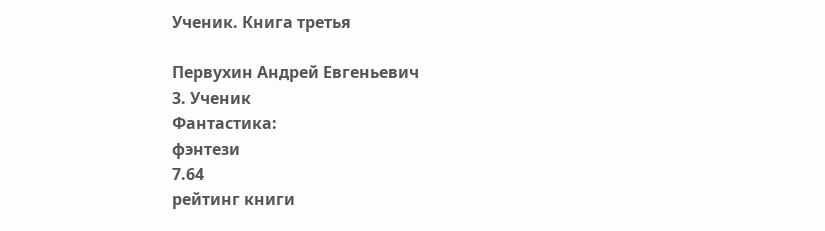Ученик. Книга третья

Первухин Андрей Евгеньевич
3. Ученик
Фантастика:
фэнтези
7.64
рейтинг книги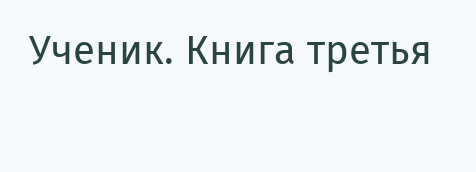Ученик. Книга третья